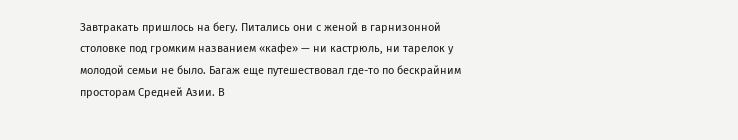Завтракать пришлось на бегу. Питались они с женой в гарнизонной столовке под громким названием «кафе» — ни кастрюль, ни тарелок у молодой семьи не было. Багаж еще путешествовал где-то по бескрайним просторам Средней Азии. В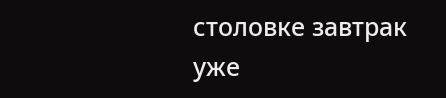столовке завтрак уже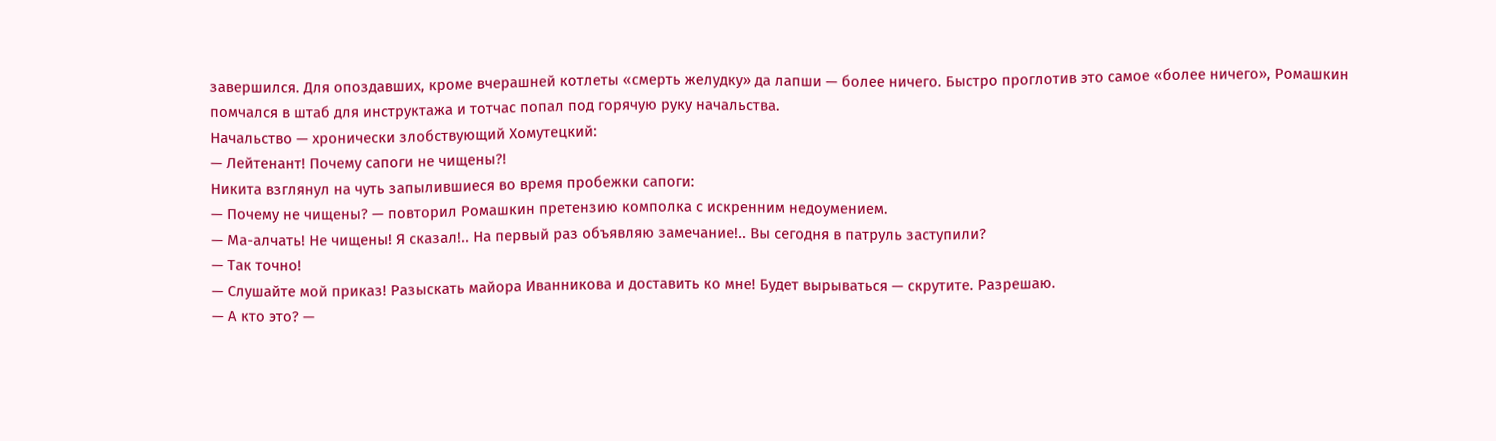завершился. Для опоздавших, кроме вчерашней котлеты «смерть желудку» да лапши — более ничего. Быстро проглотив это самое «более ничего», Ромашкин помчался в штаб для инструктажа и тотчас попал под горячую руку начальства.
Начальство — хронически злобствующий Хомутецкий:
— Лейтенант! Почему сапоги не чищены?!
Никита взглянул на чуть запылившиеся во время пробежки сапоги:
— Почему не чищены? — повторил Ромашкин претензию комполка с искренним недоумением.
— Ма-алчать! Не чищены! Я сказал!.. На первый раз объявляю замечание!.. Вы сегодня в патруль заступили?
— Так точно!
— Слушайте мой приказ! Разыскать майора Иванникова и доставить ко мне! Будет вырываться — скрутите. Разрешаю.
— А кто это? —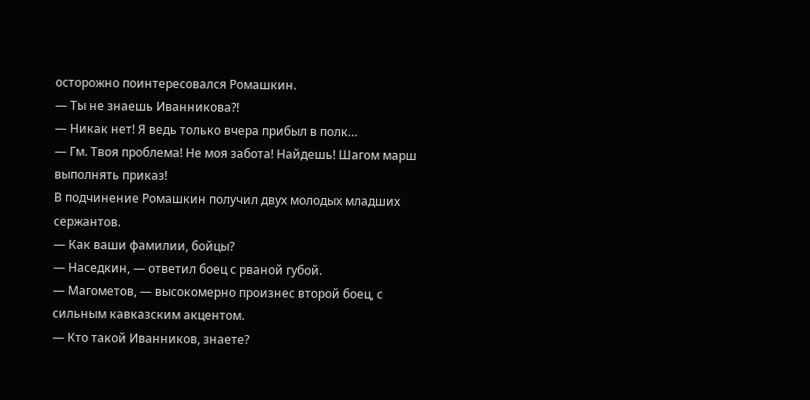осторожно поинтересовался Ромашкин.
— Ты не знаешь Иванникова?!
— Никак нет! Я ведь только вчера прибыл в полк…
— Гм. Твоя проблема! Не моя забота! Найдешь! Шагом марш выполнять приказ!
В подчинение Ромашкин получил двух молодых младших сержантов.
— Как ваши фамилии, бойцы?
— Наседкин, — ответил боец с рваной губой.
— Магометов, — высокомерно произнес второй боец, с сильным кавказским акцентом.
— Кто такой Иванников, знаете?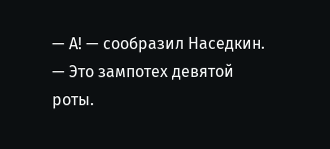— А! — сообразил Наседкин. — Это зампотех девятой роты.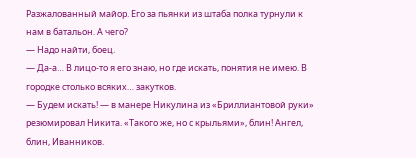Разжалованный майор. Его за пьянки из штаба полка турнули к нам в батальон. А чего?
— Надо найти, боец.
— Да-а… В лицо-то я его знаю, но где искать, понятия не имею. В городке столько всяких… закутков.
— Будем искать! — в манере Никулина из «Бриллиантовой руки» резюмировал Никита. «Такого же, но с крыльями», блин! Ангел, блин, Иванников.